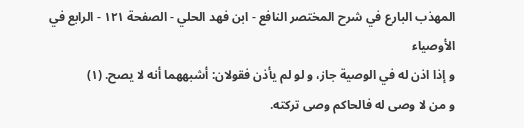المهذب البارع في شرح المختصر النافع - ابن فهد الحلي - الصفحة ١٢١ - الرابع في الأوصياء
و إذا اذن له في الوصية جاز، و لو لم يأذن فقولان: أشبههما أنه لا يصح. (١)
و من لا وصى له فالحاكم وصى تركته.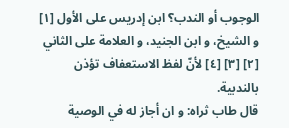الوجوب أو الندب؟ ابن إدريس على الأول [١] و الشيخ، و ابن الجنيد، و العلامة على الثاني [٢] [٣] [٤] لأنّ لفظ الاستعفاف تؤذن بالندبية.
قال طاب ثراه: و ان أجاز له في الوصية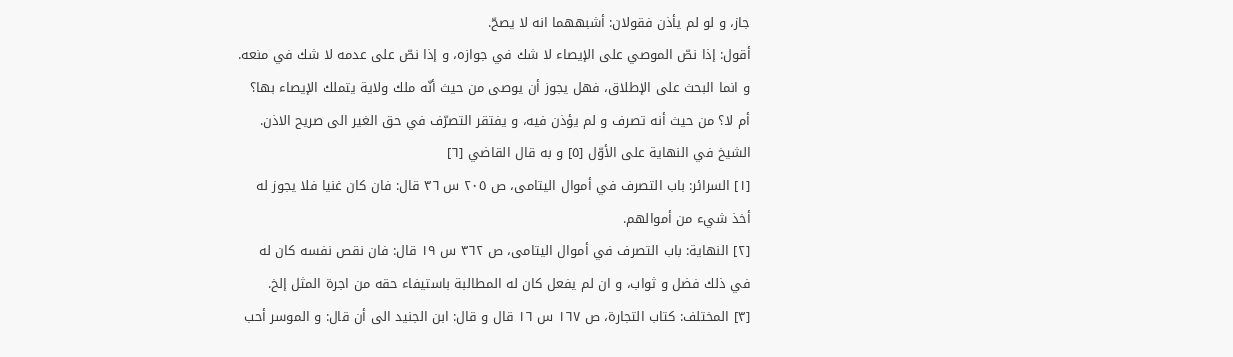جاز، و لو لم يأذن فقولان: أشبههما انه لا يصحّ.
أقول: إذا نصّ الموصي على الإيصاء لا شك في جوازه، و إذا نصّ على عدمه لا شك في منعه.
و انما البحث على الإطلاق، فهل يجوز أن يوصى من حيث أنّه ملك ولاية يتملك الإيصاء بها؟ أم لا؟ من حيث أنه تصرف و لم يؤذن فيه، و يفتقر التصرّف في حق الغير الى صريح الاذن. الشيخ في النهاية على الأوّل [٥] و به قال القاضي [٦]
[١] السرائر: باب التصرف في أموال اليتامى، ص ٢٠٥ س ٣٦ قال: فان كان غنيا فلا يجوز له أخذ شيء من أموالهم.
[٢] النهاية: باب التصرف في أموال اليتامى، ص ٣٦٢ س ١٩ قال: فان نقص نفسه كان له في ذلك فضل و ثواب، و ان لم يفعل كان له المطالبة باستيفاء حقه من اجرة المثل إلخ.
[٣] المختلف: كتاب التجارة، ص ١٦٧ س ١٦ قال و قال: ابن الجنيد الى أن قال: و الموسر أحب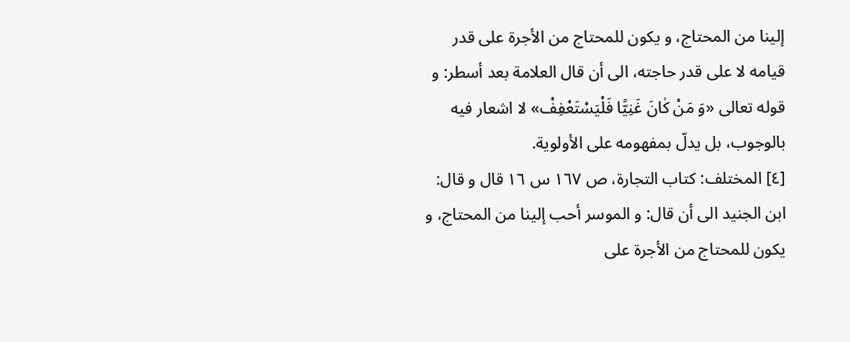إلينا من المحتاج، و يكون للمحتاج من الأجرة على قدر قيامه لا على قدر حاجته، الى أن قال العلامة بعد أسطر: و قوله تعالى «وَ مَنْ كٰانَ غَنِيًّا فَلْيَسْتَعْفِفْ» لا اشعار فيه بالوجوب، بل يدلّ بمفهومه على الأولوية.
[٤] المختلف: كتاب التجارة، ص ١٦٧ س ١٦ قال و قال: ابن الجنيد الى أن قال: و الموسر أحب إلينا من المحتاج، و يكون للمحتاج من الأجرة على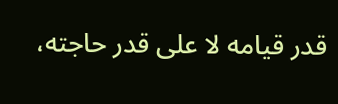قدر قيامه لا على قدر حاجته،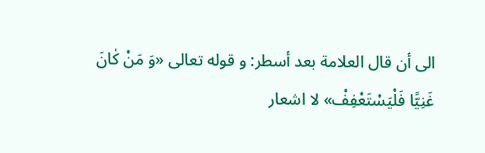الى أن قال العلامة بعد أسطر: و قوله تعالى «وَ مَنْ كٰانَ غَنِيًّا فَلْيَسْتَعْفِفْ» لا اشعار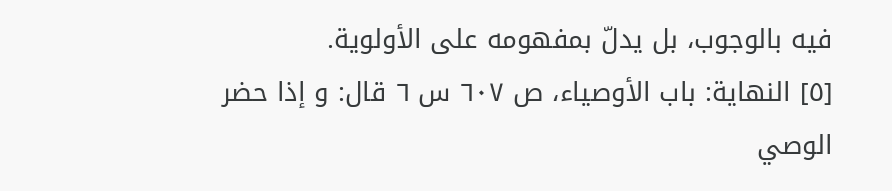فيه بالوجوب، بل يدلّ بمفهومه على الأولوية.
[٥] النهاية: باب الأوصياء، ص ٦٠٧ س ٦ قال: و إذا حضر الوصي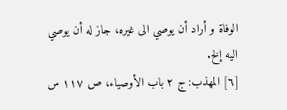الوفاة و أراد أن يوصي الى غيره، جاز له أن يوصي اليه إلخ.
[٦] المهذب: ج ٢ باب الأوصياء، ص ١١٧ س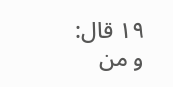١٩ قال: و من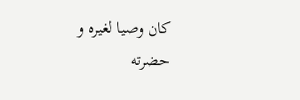كان وصيا لغيره و حضرته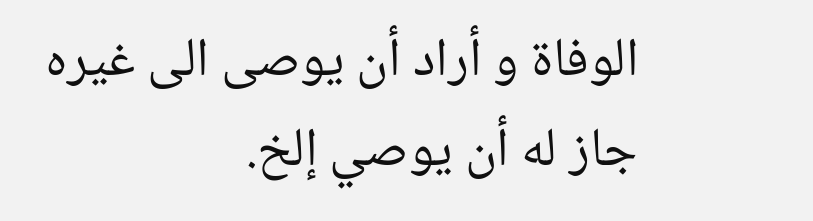الوفاة و أراد أن يوصى الى غيره جاز له أن يوصي إلخ.